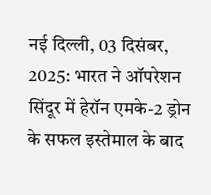नई दिल्ली, 03 दिसंबर, 2025: भारत ने ऑपरेशन सिंदूर में हेरॉन एमके-2 ड्रोन के सफल इस्तेमाल के बाद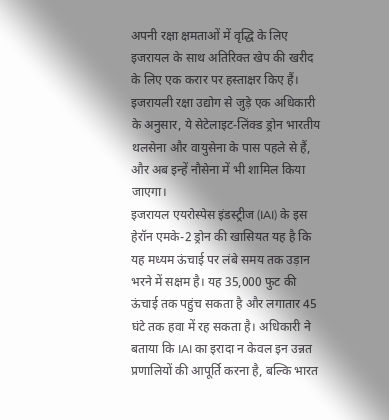अपनी रक्षा क्षमताओं में वृद्धि के लिए इजरायल के साथ अतिरिक्त खेप की खरीद के लिए एक करार पर हस्ताक्षर किए हैं। इजरायली रक्षा उद्योग से जुड़े एक अधिकारी के अनुसार, ये सेटेलाइट-लिंक्ड ड्रोन भारतीय थलसेना और वायुसेना के पास पहले से हैं, और अब इन्हें नौसेना में भी शामिल किया जाएगा।
इजरायल एयरोस्पेस इंडस्ट्रीज (IAI) के इस हेरॉन एमके-2 ड्रोन की खासियत यह है कि यह मध्यम ऊंचाई पर लंबे समय तक उड़ान भरने में सक्षम है। यह 35,000 फुट की ऊंचाई तक पहुंच सकता है और लगातार 45 घंटे तक हवा में रह सकता है। अधिकारी ने बताया कि IAI का इरादा न केवल इन उन्नत प्रणालियों की आपूर्ति करना है, बल्कि भारत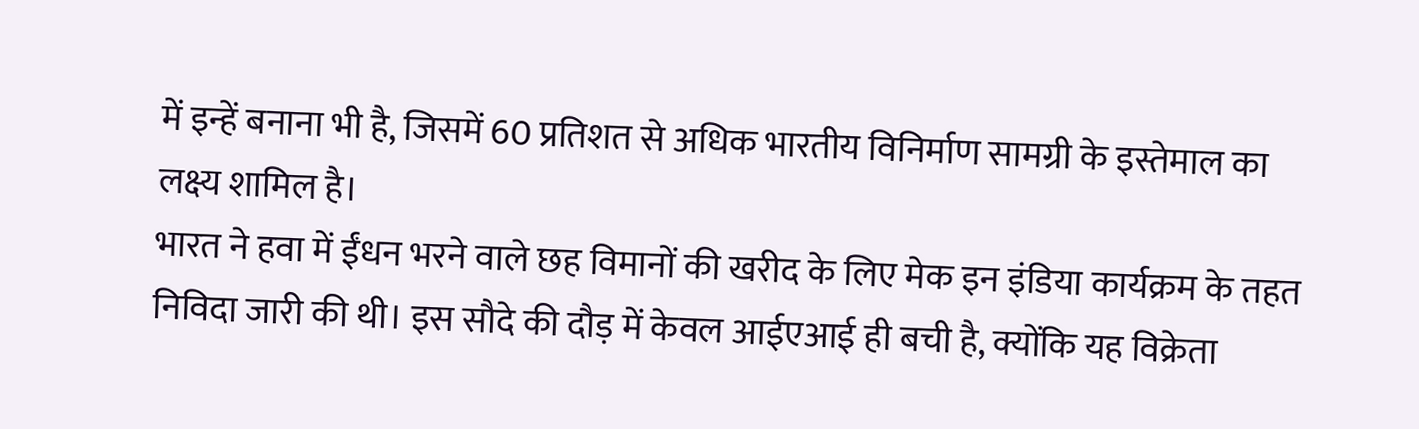में इन्हें बनाना भी है, जिसमें 60 प्रतिशत से अधिक भारतीय विनिर्माण सामग्री के इस्तेमाल का लक्ष्य शामिल है।
भारत ने हवा में ईंधन भरने वाले छह विमानों की खरीद के लिए मेक इन इंडिया कार्यक्रम के तहत निविदा जारी की थी। इस सौदे की दौड़ में केवल आईएआई ही बची है, क्योंकि यह विक्रेता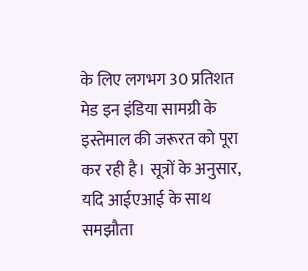के लिए लगभग 30 प्रतिशत मेड इन इंडिया सामग्री के इस्तेमाल की जरूरत को पूरा कर रही है। सूत्रों के अनुसार, यदि आईएआई के साथ समझौता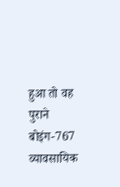हुआ तो वह पुराने बोइंग-767 व्यावसायिक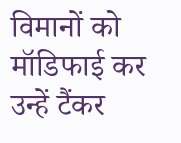विमानों को मॉडिफाई कर उन्हें टैंकर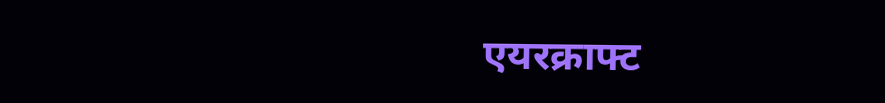एयरक्राफ्ट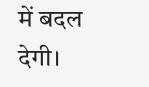में बदल देगी।